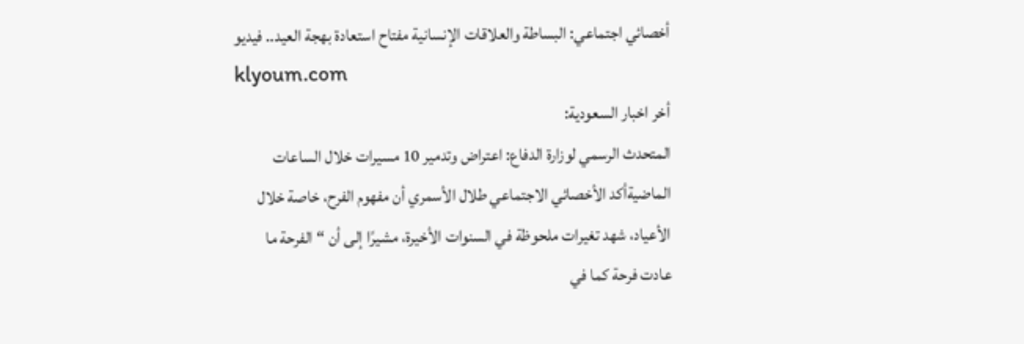أخصائي اجتماعي: البساطة والعلاقات الإنسانية مفتاح استعادة بهجة العيد.. فيديو
klyoum.com
أخر اخبار السعودية:
المتحدث الرسمي لوزارة الدفاع: اعتراض وتدمير 10 مسيرات خلال الساعات الماضيةأكد الأخصائي الاجتماعي طلال الأسمري أن مفهوم الفرح، خاصة خلال الأعياد، شهد تغيرات ملحوظة في السنوات الأخيرة، مشيرًا إلى أن “الفرحة ما عادت فرحة كما في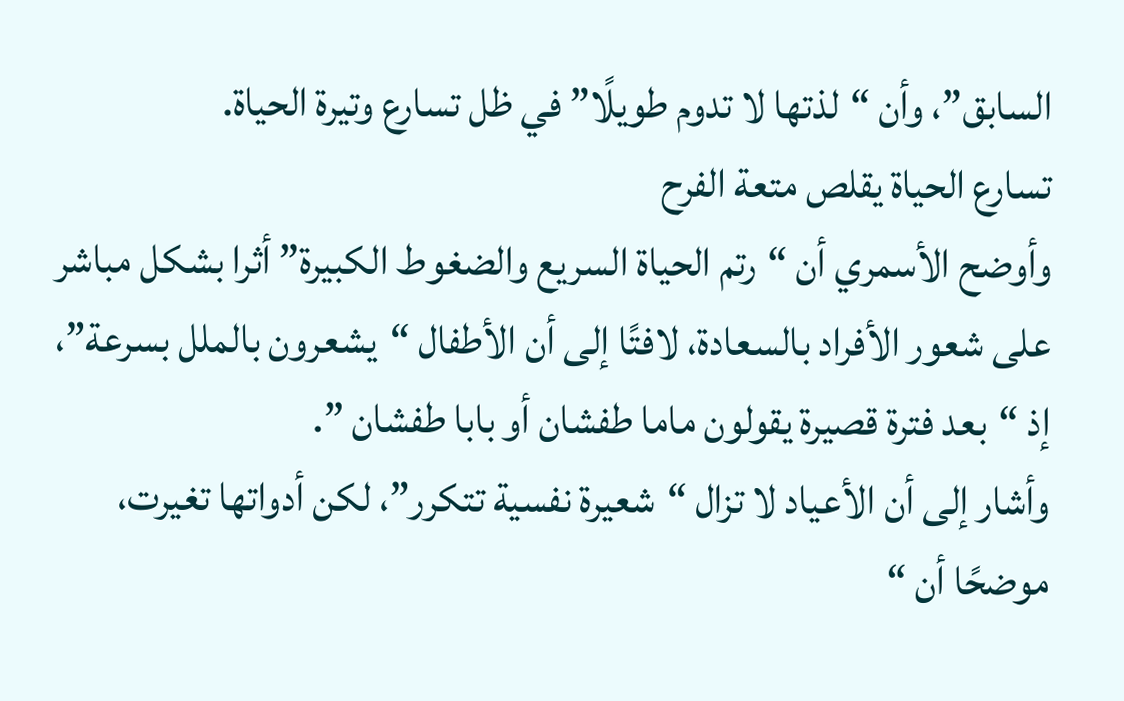السابق”، وأن “لذتها لا تدوم طويلًا” في ظل تسارع وتيرة الحياة.
تسارع الحياة يقلص متعة الفرح
وأوضح الأسمري أن “رتم الحياة السريع والضغوط الكبيرة” أثرا بشكل مباشر على شعور الأفراد بالسعادة، لافتًا إلى أن الأطفال “يشعرون بالملل بسرعة”، إذ “بعد فترة قصيرة يقولون ماما طفشان أو بابا طفشان ”.
وأشار إلى أن الأعياد لا تزال “شعيرة نفسية تتكرر”، لكن أدواتها تغيرت، موضحًا أن “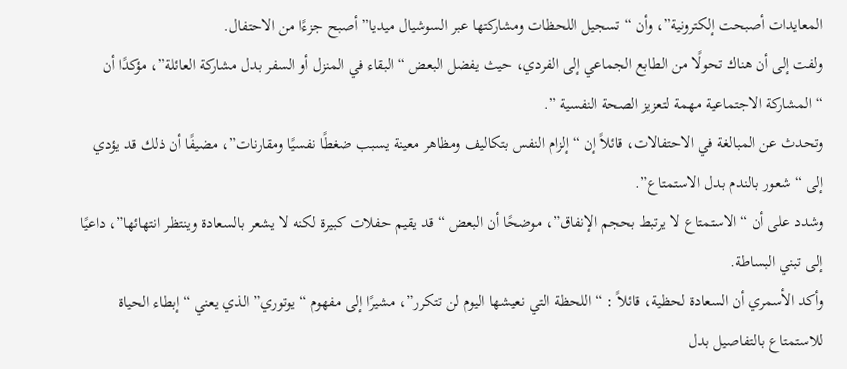المعايدات أصبحت إلكترونية”، وأن “تسجيل اللحظات ومشاركتها عبر السوشيال ميديا” أصبح جزءًا من الاحتفال.
ولفت إلى أن هناك تحولًا من الطابع الجماعي إلى الفردي، حيث يفضل البعض “البقاء في المنزل أو السفر بدل مشاركة العائلة”، مؤكدًا أن “المشاركة الاجتماعية مهمة لتعزيز الصحة النفسية ”.
وتحدث عن المبالغة في الاحتفالات، قائلاً إن “إلزام النفس بتكاليف ومظاهر معينة يسبب ضغطًا نفسيًا ومقارنات”، مضيفًا أن ذلك قد يؤدي إلى “شعور بالندم بدل الاستمتاع”.
وشدد على أن “الاستمتاع لا يرتبط بحجم الإنفاق”، موضحًا أن البعض “قد يقيم حفلات كبيرة لكنه لا يشعر بالسعادة وينتظر انتهائها”، داعيًا إلى تبني البساطة.
وأكد الأسمري أن السعادة لحظية، قائلاً : “اللحظة التي نعيشها اليوم لن تتكرر”، مشيرًا إلى مفهوم “يوتوري” الذي يعني “إبطاء الحياة للاستمتاع بالتفاصيل بدل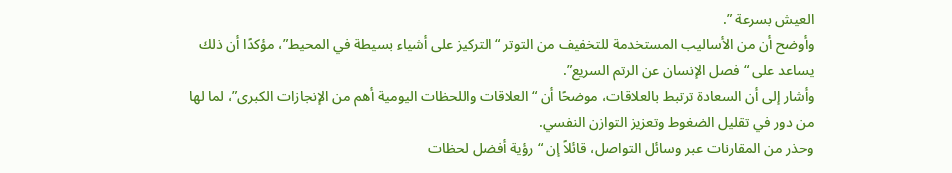العيش بسرعة ”.
وأوضح أن من الأساليب المستخدمة للتخفيف من التوتر “التركيز على أشياء بسيطة في المحيط”، مؤكدًا أن ذلك يساعد على “فصل الإنسان عن الرتم السريع”.
وأشار إلى أن السعادة ترتبط بالعلاقات، موضحًا أن “العلاقات واللحظات اليومية أهم من الإنجازات الكبرى”، لما لها من دور في تقليل الضغوط وتعزيز التوازن النفسي.
وحذر من المقارنات عبر وسائل التواصل، قائلاً إن “رؤية أفضل لحظات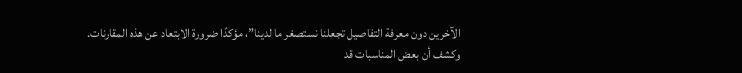الآخرين دون معرفة التفاصيل تجعلنا نستصغر ما لدينا”، مؤكدًا ضرورة الابتعاد عن هذه المقارنات.
وكشف أن بعض المناسبات قد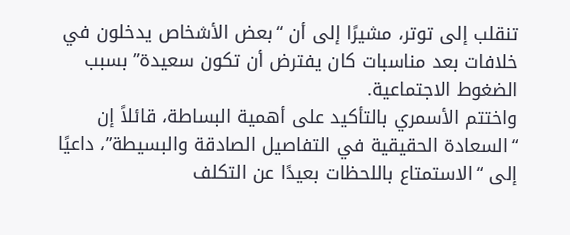تنقلب إلى توتر، مشيرًا إلى أن “بعض الأشخاص يدخلون في خلافات بعد مناسبات كان يفترض أن تكون سعيدة” بسبب الضغوط الاجتماعية.
واختتم الأسمري بالتأكيد على أهمية البساطة، قائلاً إن “السعادة الحقيقية في التفاصيل الصادقة والبسيطة”، داعيًا إلى “الاستمتاع باللحظات بعيدًا عن التكلف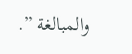والمبالغة ”.